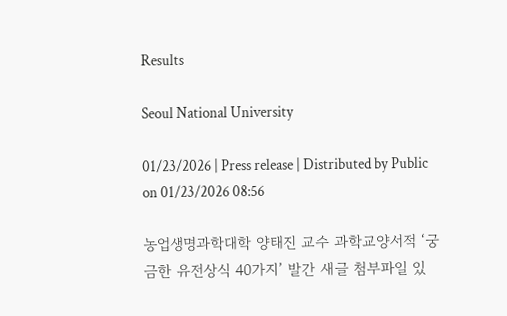Results

Seoul National University

01/23/2026 | Press release | Distributed by Public on 01/23/2026 08:56

농업생명과학대학 양태진 교수 과학교양서적 ‘궁금한 유전상식 40가지’ 발간 새글 첨부파일 있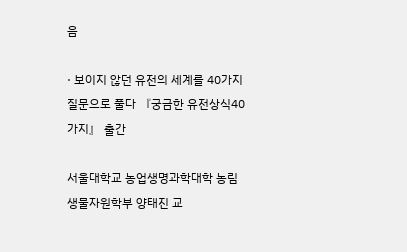음

· 보이지 않던 유전의 세계를 40가지 질문으로 풀다 『궁금한 유전상식40가지』 출간

서울대학교 농업생명과학대학 농림생물자원학부 양태진 교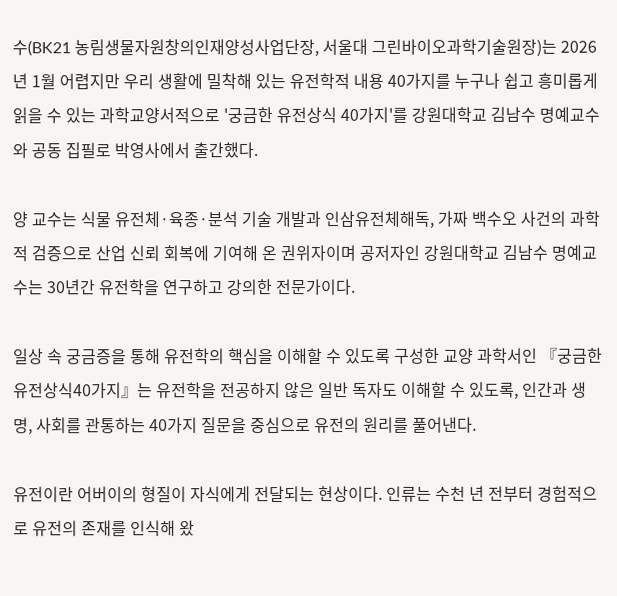수(BK21 농림생물자원창의인재양성사업단장, 서울대 그린바이오과학기술원장)는 2026년 1월 어렵지만 우리 생활에 밀착해 있는 유전학적 내용 40가지를 누구나 쉽고 흥미롭게 읽을 수 있는 과학교양서적으로 '궁금한 유전상식 40가지'를 강원대학교 김남수 명예교수와 공동 집필로 박영사에서 출간했다.

양 교수는 식물 유전체·육종·분석 기술 개발과 인삼유전체해독, 가짜 백수오 사건의 과학적 검증으로 산업 신뢰 회복에 기여해 온 권위자이며 공저자인 강원대학교 김남수 명예교수는 30년간 유전학을 연구하고 강의한 전문가이다.

일상 속 궁금증을 통해 유전학의 핵심을 이해할 수 있도록 구성한 교양 과학서인 『궁금한 유전상식40가지』는 유전학을 전공하지 않은 일반 독자도 이해할 수 있도록, 인간과 생명, 사회를 관통하는 40가지 질문을 중심으로 유전의 원리를 풀어낸다.

유전이란 어버이의 형질이 자식에게 전달되는 현상이다. 인류는 수천 년 전부터 경험적으로 유전의 존재를 인식해 왔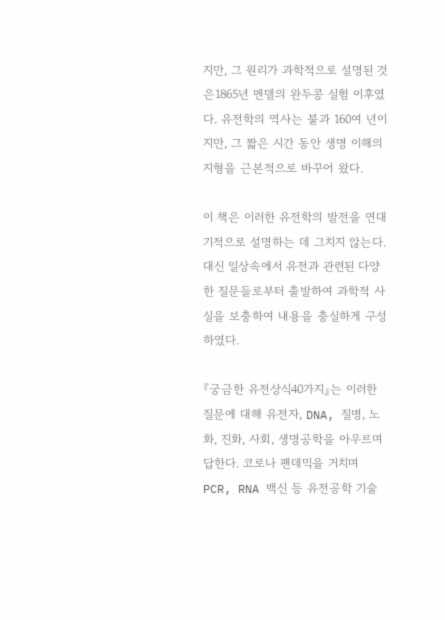지만, 그 원리가 과학적으로 설명된 것은1865년 멘델의 완두콩 실험 이후였다. 유전학의 역사는 불과 160여 년이지만, 그 짧은 시간 동안 생명 이해의 지형을 근본적으로 바꾸어 왔다.

이 책은 이러한 유전학의 발전을 연대기적으로 설명하는 데 그치지 않는다. 대신 일상속에서 유전과 관련된 다양한 질문들로부터 출발하여 과학적 사실을 보충하여 내용을 충실하게 구성하였다.

『궁금한 유전상식40가지』는 이러한 질문에 대해 유전자, DNA, 질병, 노화, 진화, 사회, 생명공학을 아우르며 답한다. 코로나 팬데믹을 거치며 PCR, RNA 백신 등 유전공학 기술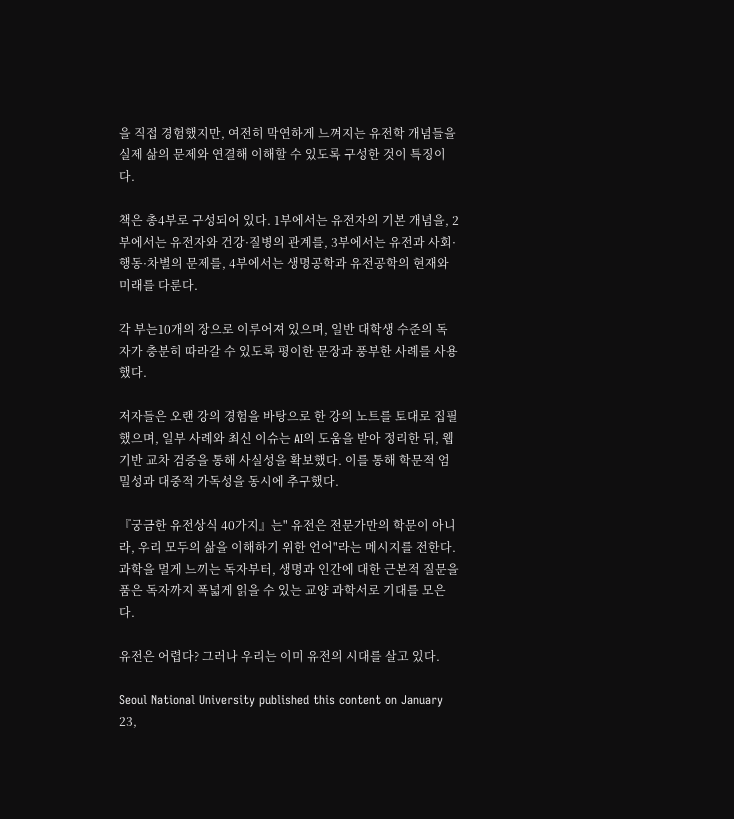을 직접 경험했지만, 여전히 막연하게 느껴지는 유전학 개념들을 실제 삶의 문제와 연결해 이해할 수 있도록 구성한 것이 특징이다.

책은 총4부로 구성되어 있다. 1부에서는 유전자의 기본 개념을, 2부에서는 유전자와 건강·질병의 관계를, 3부에서는 유전과 사회·행동·차별의 문제를, 4부에서는 생명공학과 유전공학의 현재와 미래를 다룬다.

각 부는10개의 장으로 이루어져 있으며, 일반 대학생 수준의 독자가 충분히 따라갈 수 있도록 평이한 문장과 풍부한 사례를 사용했다.

저자들은 오랜 강의 경험을 바탕으로 한 강의 노트를 토대로 집필했으며, 일부 사례와 최신 이슈는 AI의 도움을 받아 정리한 뒤, 웹 기반 교차 검증을 통해 사실성을 확보했다. 이를 통해 학문적 엄밀성과 대중적 가독성을 동시에 추구했다.

『궁금한 유전상식 40가지』는" 유전은 전문가만의 학문이 아니라, 우리 모두의 삶을 이해하기 위한 언어"라는 메시지를 전한다. 과학을 멀게 느끼는 독자부터, 생명과 인간에 대한 근본적 질문을 품은 독자까지 폭넓게 읽을 수 있는 교양 과학서로 기대를 모은다.

유전은 어렵다? 그러나 우리는 이미 유전의 시대를 살고 있다.

Seoul National University published this content on January 23,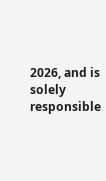2026, and is solely responsible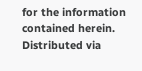for the information contained herein. Distributed via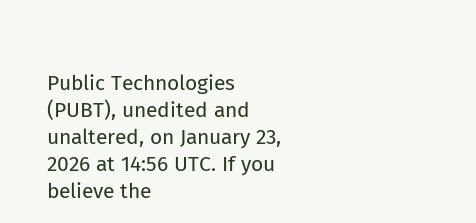Public Technologies (PUBT), unedited and unaltered, on January 23, 2026 at 14:56 UTC. If you believe the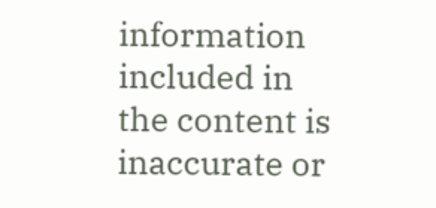information included in the content is inaccurate or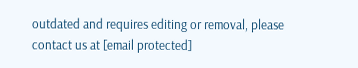outdated and requires editing or removal, please contact us at [email protected]